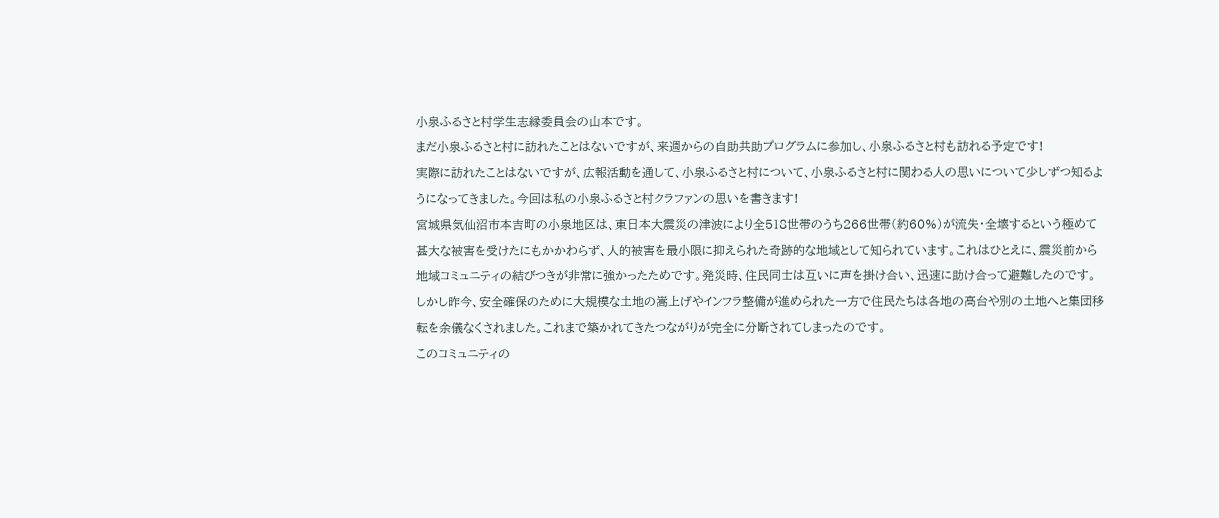小泉ふるさと村学生志縁委員会の山本です。
まだ小泉ふるさと村に訪れたことはないですが、来週からの自助共助プログラムに参加し、小泉ふるさと村も訪れる予定です!
実際に訪れたことはないですが、広報活動を通して、小泉ふるさと村について、小泉ふるさと村に関わる人の思いについて少しずつ知るようになってきました。今回は私の小泉ふるさと村クラファンの思いを書きます!
宮城県気仙沼市本吉町の小泉地区は、東日本大震災の津波により全518世帯のうち266世帯(約60%)が流失・全壊するという極めて甚大な被害を受けたにもかかわらず、人的被害を最小限に抑えられた奇跡的な地域として知られています。これはひとえに、震災前から地域コミュニティの結びつきが非常に強かったためです。発災時、住民同士は互いに声を掛け合い、迅速に助け合って避難したのです。
しかし昨今、安全確保のために大規模な土地の嵩上げやインフラ整備が進められた一方で住民たちは各地の高台や別の土地へと集団移転を余儀なくされました。これまで築かれてきたつながりが完全に分断されてしまったのです。
このコミュニティの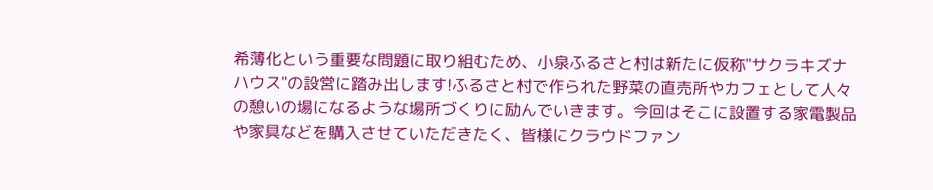希薄化という重要な問題に取り組むため、小泉ふるさと村は新たに仮称"サクラキズナハウス"の設営に踏み出します!ふるさと村で作られた野菜の直売所やカフェとして人々の憩いの場になるような場所づくりに励んでいきます。今回はそこに設置する家電製品や家具などを購入させていただきたく、皆様にクラウドファン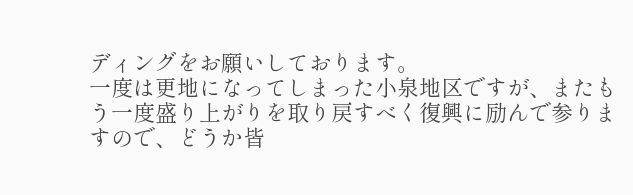ディングをお願いしております。
一度は更地になってしまった小泉地区ですが、またもう一度盛り上がりを取り戻すべく復興に励んで参りますので、どうか皆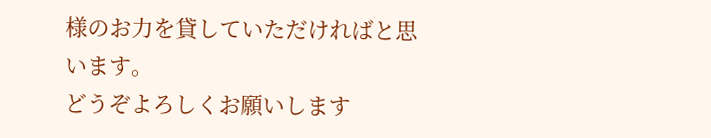様のお力を貸していただければと思います。
どうぞよろしくお願いします